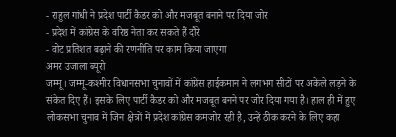- राहुल गांधी ने प्रदेश पार्टी कैडर को और मजबूत बनाने पर दिया जोर
- प्रदेश में कांग्रेस के वरिष्ठ नेता कर सकते हैं दौरे
- वोट प्रतिशत बढ़ाने की रणनीति पर काम किया जाएगा
अमर उजाला ब्यूरो
जम्मू। जम्मू-कश्मीर विधानसभा चुनावों में कांग्रेस हाईकमान ने लगभग सीटों पर अकेले लड़ने के संकेत दिए हैं। इसके लिए पार्टी कैडर को और मजबूत बनने पर जोर दिया गया है। हाल ही में हुए लोकसभा चुनाव में जिन क्षेत्रों में प्रदेश कांग्रेस कमजोर रही है, उन्हें ठीक करने के लिए कहा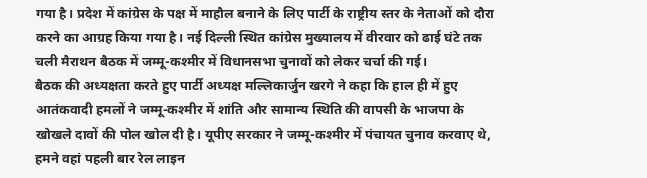गया है। प्रदेश में कांग्रेस के पक्ष में माहौल बनाने के लिए पार्टी के राष्ट्रीय स्तर के नेताओं को दौरा करने का आग्रह किया गया है। नई दिल्ली स्थित कांग्रेस मुख्यालय में वीरवार को ढाई घंटे तक चली मैराथन बैठक में जम्मू-कश्मीर में विधानसभा चुनावों को लेकर चर्चा की गई।
बैठक की अध्यक्षता करते हुए पार्टी अध्यक्ष मल्लिकार्जुन खरगे ने कहा कि हाल ही में हुए आतंकवादी हमलों ने जम्मू-कश्मीर में शांति और सामान्य स्थिति की वापसी के भाजपा के खोखले दावों की पोल खोल दी है। यूपीए सरकार ने जम्मू-कश्मीर में पंचायत चुनाव करवाए थे, हमने वहां पहली बार रेल लाइन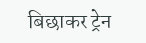बिछाकर ट्रेन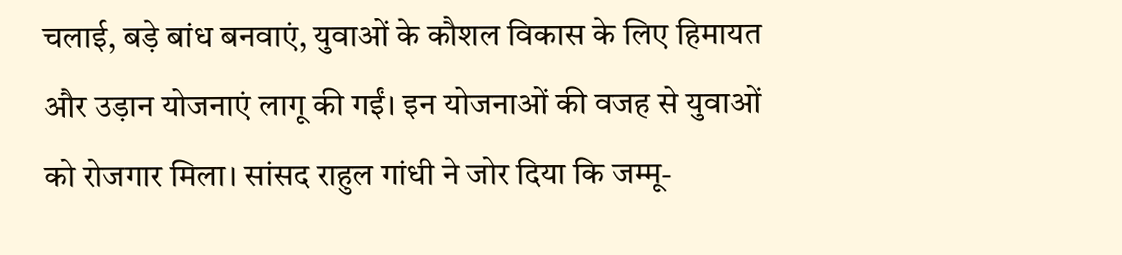चलाई, बड़े बांध बनवाएं, युवाओं के कौशल विकास के लिए हिमायत और उड़ान योजनाएं लागू की गईं। इन योजनाओं की वजह से युवाओं को रोजगार मिला। सांसद राहुल गांधी ने जोर दिया कि जम्मू-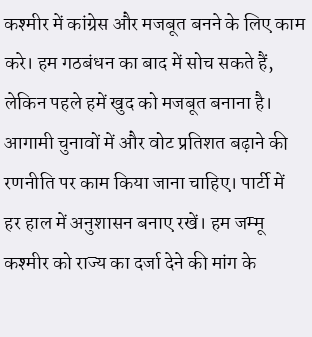कश्मीर में कांग्रेस और मजबूत बनने के लिए काम करे। हम गठबंधन का बाद में सोच सकते हैं, लेकिन पहले हमें खुद को मजबूत बनाना है। आगामी चुनावों में और वोट प्रतिशत बढ़ाने की रणनीति पर काम किया जाना चाहिए। पार्टी में हर हाल में अनुशासन बनाए रखें। हम जम्मू कश्मीर को राज्य का दर्जा देने की मांग के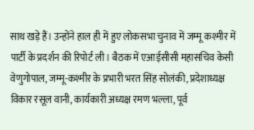साथ खड़े हैं। उन्होंने हाल ही में हुए लोकसभा चुनाव में जम्मू कश्मीर में पार्टी के प्रदर्शन की रिपोर्ट ली। बैठक में एआईसीसी महासचिव केसी वेणुगोपाल, जम्मू-कश्मीर के प्रभारी भरत सिंह सोलंकी, प्रदेशाध्यक्ष विकार रसूल वानी, कार्यकारी अध्यक्ष रमण भल्ला, पूर्व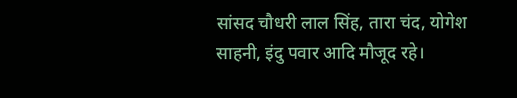सांसद चौधरी लाल सिंह, तारा चंद, योगेश साहनी, इंदु पवार आदि मौजूद रहे।